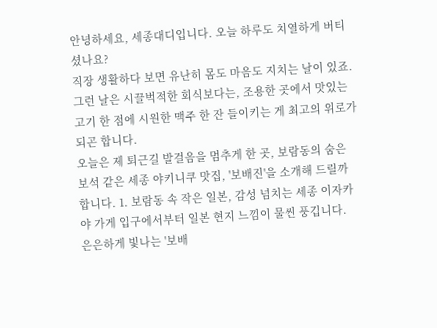안녕하세요, 세종대디입니다. 오늘 하루도 치열하게 버티셨나요?
직장 생활하다 보면 유난히 몸도 마음도 지치는 날이 있죠. 그런 날은 시끌벅적한 회식보다는, 조용한 곳에서 맛있는 고기 한 점에 시원한 맥주 한 잔 들이키는 게 최고의 위로가 되곤 합니다.
오늘은 제 퇴근길 발걸음을 멈추게 한 곳, 보람동의 숨은 보석 같은 세종 야키니쿠 맛집, '보배진'을 소개해 드릴까 합니다. 1. 보람동 속 작은 일본, 감성 넘치는 세종 이자카야 가게 입구에서부터 일본 현지 느낌이 물씬 풍깁니다.
은은하게 빛나는 '보배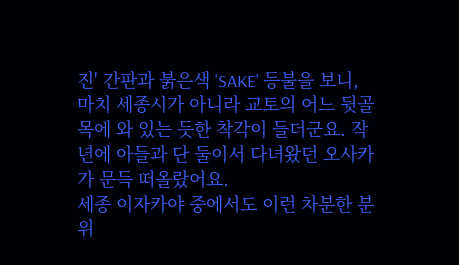진' 간판과 붉은색 'SAKE' 등불을 보니, 마치 세종시가 아니라 교토의 어느 뒷골목에 와 있는 듯한 착각이 들더군요. 작년에 아들과 단 둘이서 다녀왔던 오사카가 문득 떠올랐어요.
세종 이자카야 중에서도 이런 차분한 분위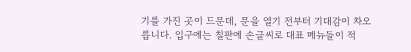기를 가진 곳이 드문데, 문을 열기 전부터 기대감이 차오릅니다. 입구에는 칠판에 손글씨로 대표 메뉴들이 적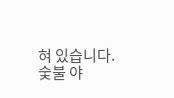혀 있습니다.
숯불 야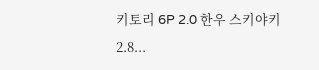키토리 6P 2.0 한우 스키야키 2.8...